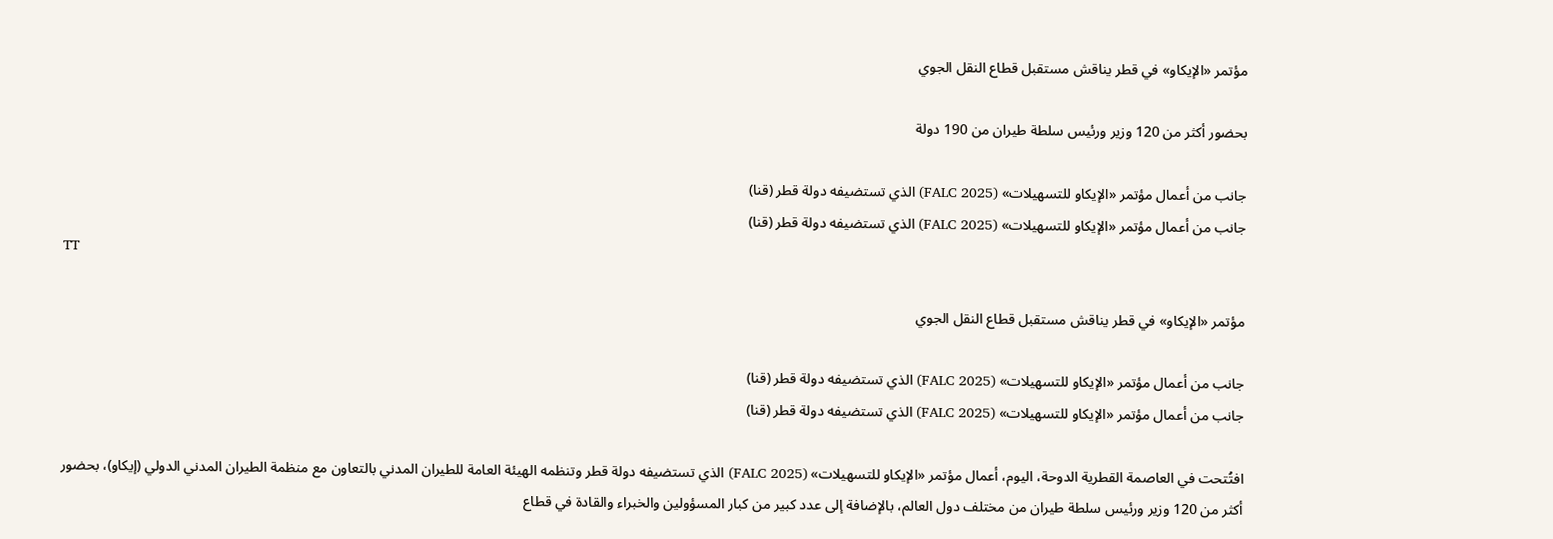مؤتمر «الإيكاو» في قطر يناقش مستقبل قطاع النقل الجوي

بحضور أكثر من 120 وزير ورئيس سلطة طيران من 190 دولة

جانب من أعمال مؤتمر «الإيكاو للتسهيلات» (FALC 2025) الذي تستضيفه دولة قطر (قنا)
جانب من أعمال مؤتمر «الإيكاو للتسهيلات» (FALC 2025) الذي تستضيفه دولة قطر (قنا)
TT

مؤتمر «الإيكاو» في قطر يناقش مستقبل قطاع النقل الجوي

جانب من أعمال مؤتمر «الإيكاو للتسهيلات» (FALC 2025) الذي تستضيفه دولة قطر (قنا)
جانب من أعمال مؤتمر «الإيكاو للتسهيلات» (FALC 2025) الذي تستضيفه دولة قطر (قنا)

افتُتحت في العاصمة القطرية الدوحة، اليوم، أعمال مؤتمر «الإيكاو للتسهيلات» (FALC 2025) الذي تستضيفه دولة قطر وتنظمه الهيئة العامة للطيران المدني بالتعاون مع منظمة الطيران المدني الدولي (إيكاو)، بحضور أكثر من 120 وزير ورئيس سلطة طيران من مختلف دول العالم، بالإضافة إلى عدد كبير من كبار المسؤولين والخبراء والقادة في قطاع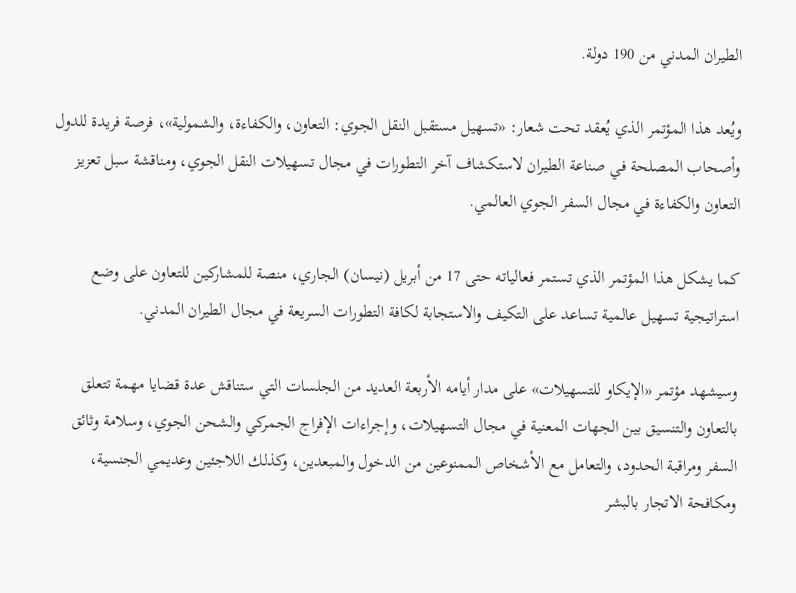الطيران المدني من 190 دولة.

ويُعد هذا المؤتمر الذي يُعقد تحت شعار: «تسهيل مستقبل النقل الجوي: التعاون، والكفاءة، والشمولية»، فرصة فريدة للدول وأصحاب المصلحة في صناعة الطيران لاستكشاف آخر التطورات في مجال تسهيلات النقل الجوي، ومناقشة سبل تعزيز التعاون والكفاءة في مجال السفر الجوي العالمي.

كما يشكل هذا المؤتمر الذي تستمر فعالياته حتى 17 من أبريل (نيسان) الجاري، منصة للمشاركين للتعاون على وضع استراتيجية تسهيل عالمية تساعد على التكيف والاستجابة لكافة التطورات السريعة في مجال الطيران المدني.

وسيشهد مؤتمر «الإيكاو للتسهيلات» على مدار أيامه الأربعة العديد من الجلسات التي ستناقش عدة قضايا مهمة تتعلق بالتعاون والتنسيق بين الجهات المعنية في مجال التسهيلات، وإجراءات الإفراج الجمركي والشحن الجوي، وسلامة وثائق السفر ومراقبة الحدود، والتعامل مع الأشخاص الممنوعين من الدخول والمبعدين، وكذلك اللاجئين وعديمي الجنسية، ومكافحة الاتجار بالبشر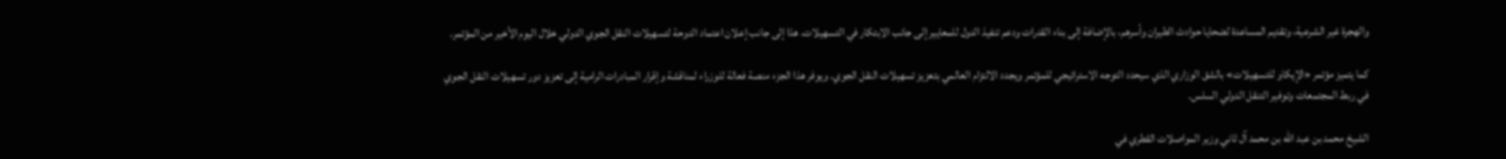والهجرة غير الشرعية، وتقديم المساعدة لضحايا حوادث الطيران وأسرهم، بالإضافة إلى بناء القدرات ودعم تنفيذ الدول للمعايير إلى جانب الابتكار في التسهيلات. هذا إلى جانب إعلان اعتماد الدوحة لتسهيلات النقل الجوي الدولي خلال اليوم الأخير من المؤتمر.

كما يتميز مؤتمر «الإيكاو للتسهيلات» بالشق الوزاري الذي سيحدد التوجه الاستراتيجي للمؤتمر ويجدد الالتزام العالمي بتعزيز تسهيلات النقل الجوي. ويوفر هذا الجزء منصة فعالة للوزراء لمناقشة وإقرار المبادرات الرامية إلى تعزيز دور تسهيلات النقل الجوي في ربط المجتمعات وتوفير التنقل الدولي السلس.

الشيخ محمد بن عبد الله بن محمد آل ثاني وزير المواصلات القطري في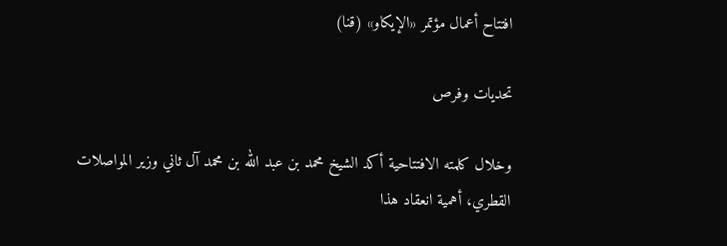افتتاح أعمال مؤتمر «الإيكاو» (قنا)

تحديات وفرص

وخلال كلمته الافتتاحية أكد الشيخ محمد بن عبد الله بن محمد آل ثاني وزير المواصلات القطري، أهمية انعقاد هذا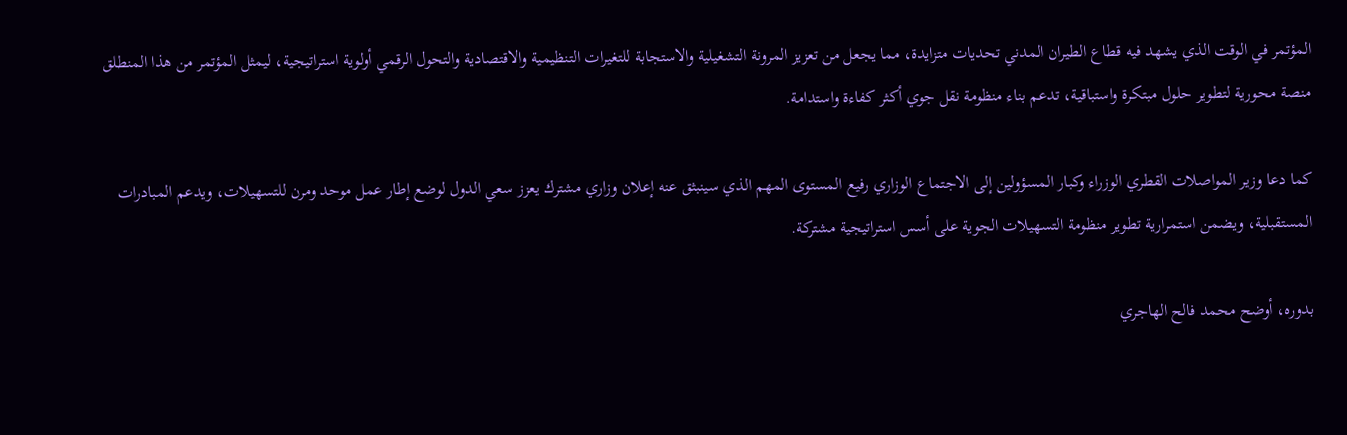المؤتمر في الوقت الذي يشهد فيه قطاع الطيران المدني تحديات متزايدة، مما يجعل من تعزيز المرونة التشغيلية والاستجابة للتغيرات التنظيمية والاقتصادية والتحول الرقمي أولوية استراتيجية، ليمثل المؤتمر من هذا المنطلق منصة محورية لتطوير حلول مبتكرة واستباقية، تدعم بناء منظومة نقل جوي أكثر كفاءة واستدامة.

كما دعا وزير المواصلات القطري الوزراء وكبار المسؤولين إلى الاجتماع الوزاري رفيع المستوى المهم الذي سينبثق عنه إعلان وزاري مشترك يعزز سعي الدول لوضع إطار عمل موحد ومرن للتسهيلات، ويدعم المبادرات المستقبلية، ويضمن استمرارية تطوير منظومة التسهيلات الجوية على أسس استراتيجية مشتركة.

بدوره، أوضح محمد فالح الهاجري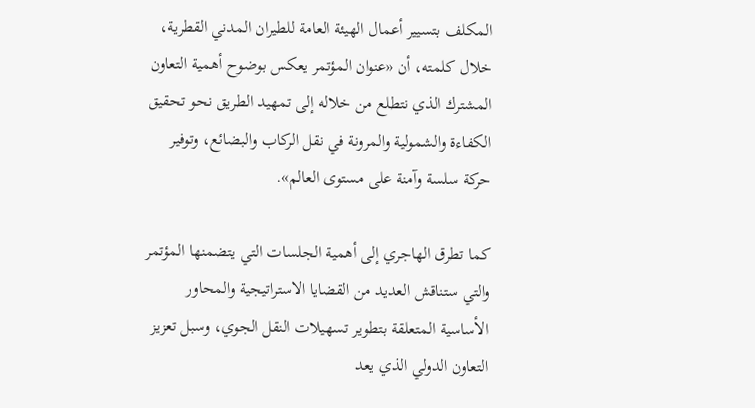المكلف بتسيير أعمال الهيئة العامة للطيران المدني القطرية، خلال كلمته، أن «عنوان المؤتمر يعكس بوضوح أهمية التعاون المشترك الذي نتطلع من خلاله إلى تمهيد الطريق نحو تحقيق الكفاءة والشمولية والمرونة في نقل الركاب والبضائع، وتوفير حركة سلسة وآمنة على مستوى العالم».

كما تطرق الهاجري إلى أهمية الجلسات التي يتضمنها المؤتمر والتي ستناقش العديد من القضايا الاستراتيجية والمحاور الأساسية المتعلقة بتطوير تسهيلات النقل الجوي، وسبل تعزيز التعاون الدولي الذي يعد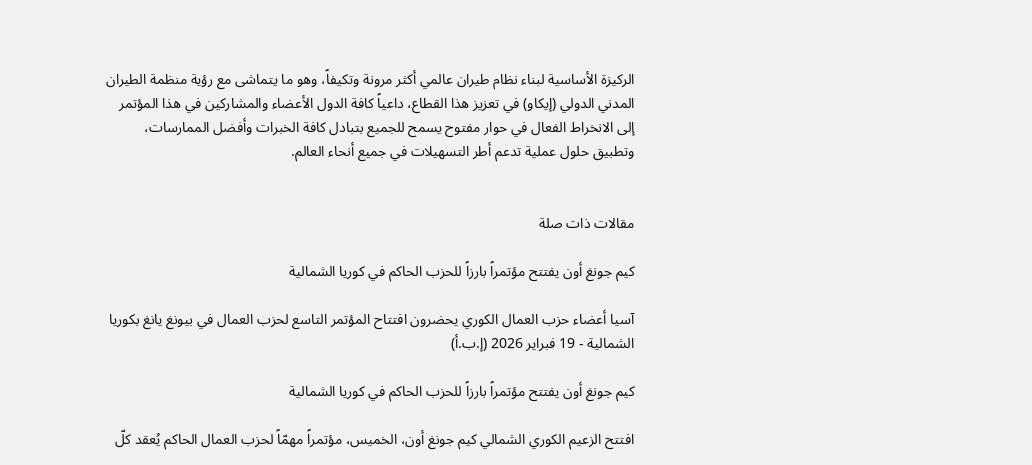الركيزة الأساسية لبناء نظام طيران عالمي أكثر مرونة وتكيفاً، وهو ما يتماشى مع رؤية منظمة الطيران المدني الدولي (إيكاو) في تعزيز هذا القطاع، داعياً كافة الدول الأعضاء والمشاركين في هذا المؤتمر إلى الانخراط الفعال في حوار مفتوح يسمح للجميع بتبادل كافة الخبرات وأفضل الممارسات، وتطبيق حلول عملية تدعم أطر التسهيلات في جميع أنحاء العالم.


مقالات ذات صلة

كيم جونغ أون يفتتح مؤتمراً بارزاً للحزب الحاكم في كوريا الشمالية

آسيا أعضاء حزب العمال الكوري يحضرون افتتاح المؤتمر التاسع لحزب العمال في بيونغ يانغ بكوريا الشمالية - 19 فبراير 2026 (إ.ب.أ)

كيم جونغ أون يفتتح مؤتمراً بارزاً للحزب الحاكم في كوريا الشمالية

افتتح الزعيم الكوري الشمالي كيم جونغ أون، الخميس، مؤتمراً مهمّاً لحزب العمال الحاكم يُعقد كلّ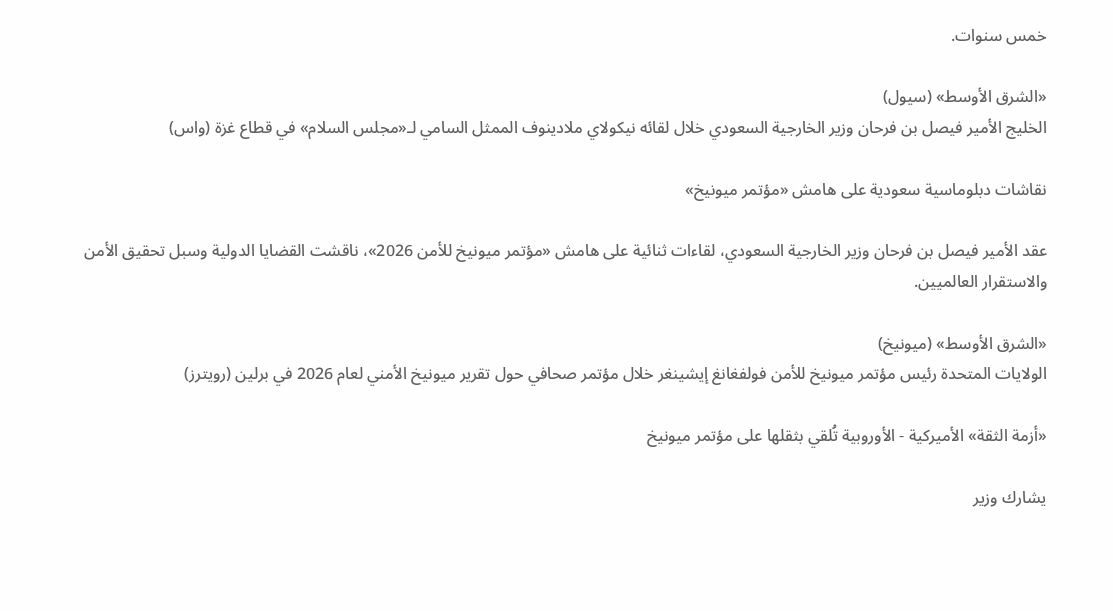خمس سنوات.

«الشرق الأوسط» (سيول)
الخليج الأمير فيصل بن فرحان وزير الخارجية السعودي خلال لقائه نيكولاي ملادينوف الممثل السامي لـ«مجلس السلام» في قطاع غزة (واس)

نقاشات دبلوماسية سعودية على هامش «مؤتمر ميونيخ»

عقد الأمير فيصل بن فرحان وزير الخارجية السعودي، لقاءات ثنائية على هامش «مؤتمر ميونيخ للأمن 2026»، ناقشت القضايا الدولية وسبل تحقيق الأمن والاستقرار العالميين.

«الشرق الأوسط» (ميونيخ)
الولايات المتحدة رئيس مؤتمر ميونيخ للأمن فولفغانغ إيشينغر خلال مؤتمر صحافي حول تقرير ميونيخ الأمني لعام 2026 في برلين (رويترز)

«أزمة الثقة» الأميركية - الأوروبية تُلقي بثقلها على مؤتمر ميونيخ

يشارك وزير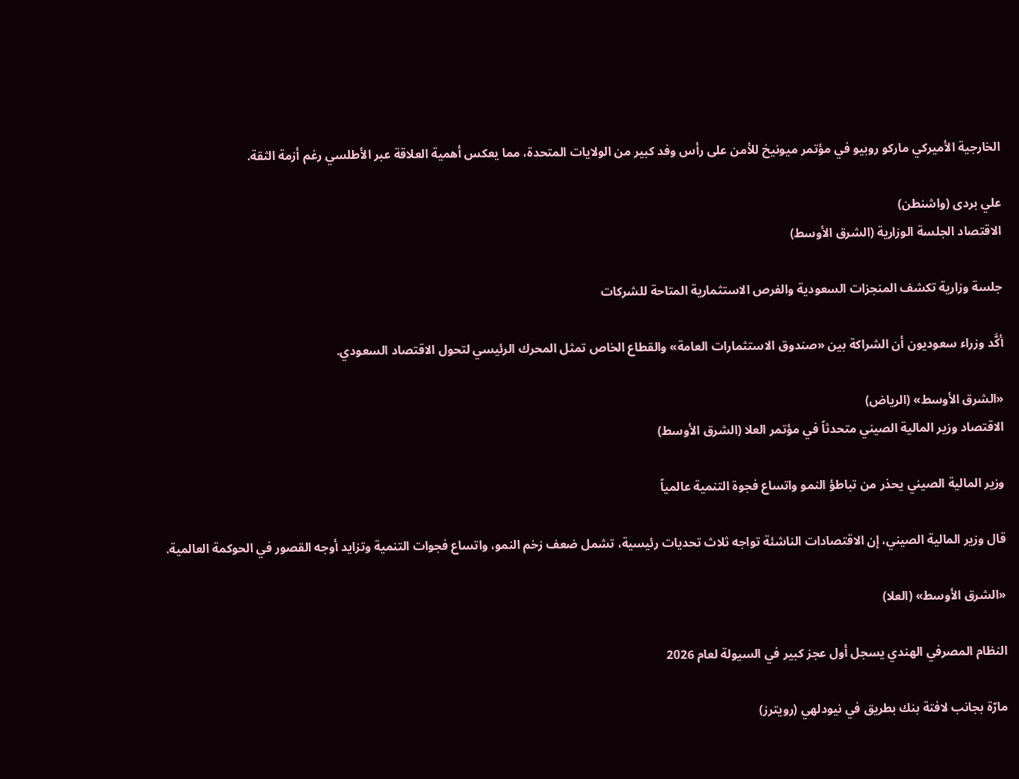الخارجية الأميركي ماركو روبيو في مؤتمر ميونيخ للأمن على رأس وفد كبير من الولايات المتحدة، مما يعكس أهمية العلاقة عبر الأطلسي رغم أزمة الثقة.

علي بردى (واشنطن)
الاقتصاد الجلسة الوزارية (الشرق الأوسط)

جلسة وزارية تكشف المنجزات السعودية والفرص الاستثمارية المتاحة للشركات

أكَّد وزراء سعوديون أن الشراكة بين «صندوق الاستثمارات العامة» والقطاع الخاص تمثل المحرك الرئيسي لتحول الاقتصاد السعودي.

«الشرق الأوسط» (الرياض)
الاقتصاد وزير المالية الصيني متحدثاً في مؤتمر العلا (الشرق الأوسط)

وزير المالية الصيني يحذر من تباطؤ النمو واتساع فجوة التنمية عالمياً

قال وزير المالية الصيني، إن الاقتصادات الناشئة تواجه ثلاث تحديات رئيسية، تشمل ضعف زخم النمو، واتساع فجوات التنمية وتزايد أوجه القصور في الحوكمة العالمية.

«الشرق الأوسط» (العلا)

النظام المصرفي الهندي يسجل أول عجز كبير في السيولة لعام 2026

مارّة بجانب لافتة بنك بطريق في نيودلهي (رويترز)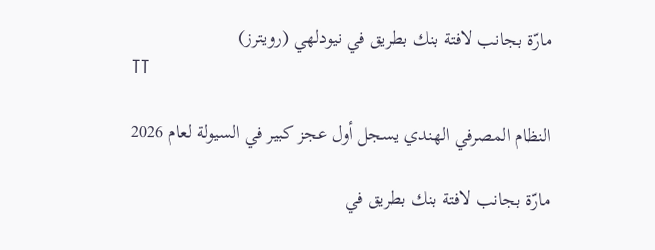مارّة بجانب لافتة بنك بطريق في نيودلهي (رويترز)
TT

النظام المصرفي الهندي يسجل أول عجز كبير في السيولة لعام 2026

مارّة بجانب لافتة بنك بطريق في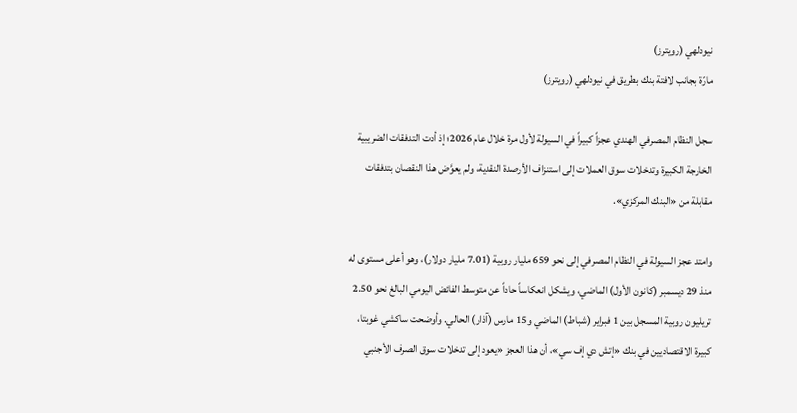نيودلهي (رويترز)
مارّة بجانب لافتة بنك بطريق في نيودلهي (رويترز)

سجل النظام المصرفي الهندي عجزاً كبيراً في السيولة لأول مرة خلال عام 2026؛ إذ أدت التدفقات الضريبية الخارجة الكبيرة وتدخلات سوق العملات إلى استنزاف الأرصدة النقدية، ولم يعوَّض هذا النقصان بتدفقات مقابلة من «البنك المركزي».

وامتد عجز السيولة في النظام المصرفي إلى نحو 659 مليار روبية (7.01 مليار دولار)، وهو أعلى مستوى له منذ 29 ديسمبر (كانون الأول) الماضي، ويشكل انعكاساً حاداً عن متوسط الفائض اليومي البالغ نحو 2.50 تريليون روبية المسجل بين 1 فبراير (شباط) الماضي و15 مارس (آذار) الحالي. وأوضحت ساكشي غوبتا، كبيرة الاقتصاديين في بنك «إتش دي إف سي»، أن هذا العجز «يعود إلى تدخلات سوق الصرف الأجنبي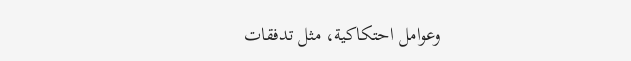وعوامل احتكاكية، مثل تدفقات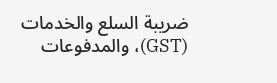ضريبة السلع والخدمات (GST)، والمدفوعات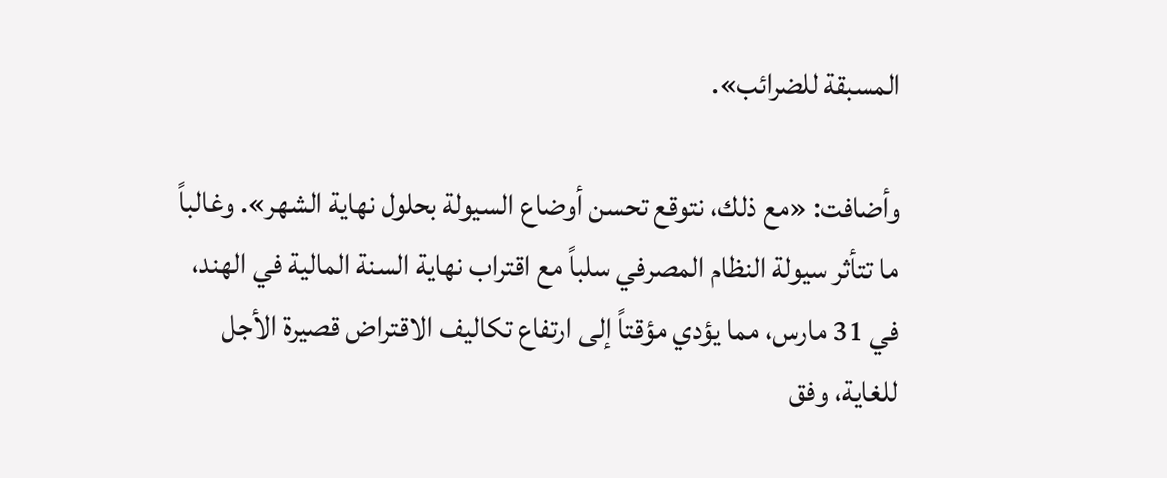المسبقة للضرائب».

وأضافت: «مع ذلك، نتوقع تحسن أوضاع السيولة بحلول نهاية الشهر». وغالباً ما تتأثر سيولة النظام المصرفي سلباً مع اقتراب نهاية السنة المالية في الهند، في 31 مارس، مما يؤدي مؤقتاً إلى ارتفاع تكاليف الاقتراض قصيرة الأجل للغاية، وفق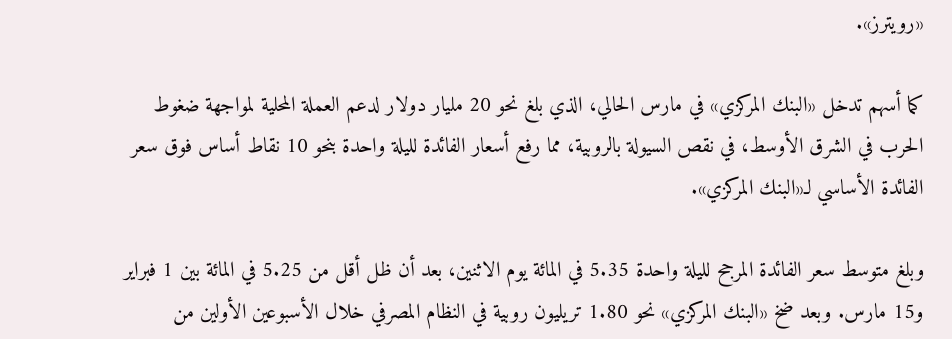«رويترز».

كما أسهم تدخل «البنك المركزي» في مارس الحالي، الذي بلغ نحو 20 مليار دولار لدعم العملة المحلية لمواجهة ضغوط الحرب في الشرق الأوسط، في نقص السيولة بالروبية، مما رفع أسعار الفائدة لليلة واحدة بنحو 10 نقاط أساس فوق سعر الفائدة الأساسي لـ«البنك المركزي».

وبلغ متوسط سعر الفائدة المرجح لليلة واحدة 5.35 في المائة يوم الاثنين، بعد أن ظل أقل من 5.25 في المائة بين 1 فبراير و15 مارس. وبعد ضخ «البنك المركزي» نحو 1.80 تريليون روبية في النظام المصرفي خلال الأسبوعين الأولين من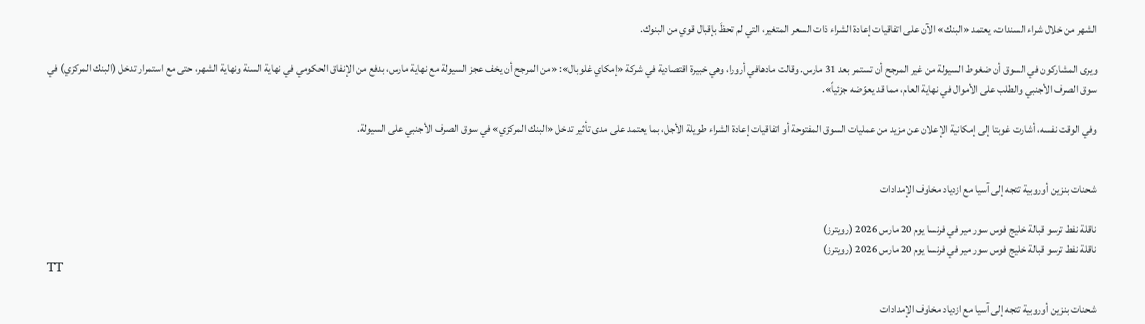الشهر من خلال شراء السندات، يعتمد «البنك» الآن على اتفاقيات إعادة الشراء ذات السعر المتغير، التي لم تحظَ بإقبال قوي من البنوك.

ويرى المشاركون في السوق أن ضغوط السيولة من غير المرجح أن تستمر بعد 31 مارس. وقالت مادهافي أرورا، وهي خبيرة اقتصادية في شركة «إمكاي غلوبال»: «من المرجح أن يخف عجز السيولة مع نهاية مارس، بدفع من الإنفاق الحكومي في نهاية السنة ونهاية الشهر، حتى مع استمرار تدخل (البنك المركزي) في سوق الصرف الأجنبي والطلب على الأموال في نهاية العام، مما قد يعوّضه جزئياً».

وفي الوقت نفسه، أشارت غوبتا إلى إمكانية الإعلان عن مزيد من عمليات السوق المفتوحة أو اتفاقيات إعادة الشراء طويلة الأجل، بما يعتمد على مدى تأثير تدخل «البنك المركزي» في سوق الصرف الأجنبي على السيولة.


شحنات بنزين أوروبية تتجه إلى آسيا مع ازدياد مخاوف الإمدادات

ناقلة نفط ترسو قبالة خليج فوس سور مير في فرنسا يوم 20 مارس 2026 (رويترز)
ناقلة نفط ترسو قبالة خليج فوس سور مير في فرنسا يوم 20 مارس 2026 (رويترز)
TT

شحنات بنزين أوروبية تتجه إلى آسيا مع ازدياد مخاوف الإمدادات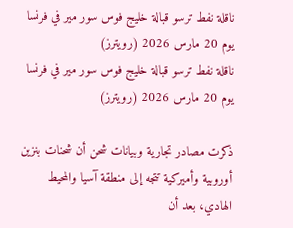ناقلة نفط ترسو قبالة خليج فوس سور مير في فرنسا يوم 20 مارس 2026 (رويترز)
ناقلة نفط ترسو قبالة خليج فوس سور مير في فرنسا يوم 20 مارس 2026 (رويترز)

ذكرت مصادر تجارية وبيانات شحن أن شحنات بنزين أوروبية وأميركية تتجه إلى منطقة آسيا والمحيط الهادي، بعد أن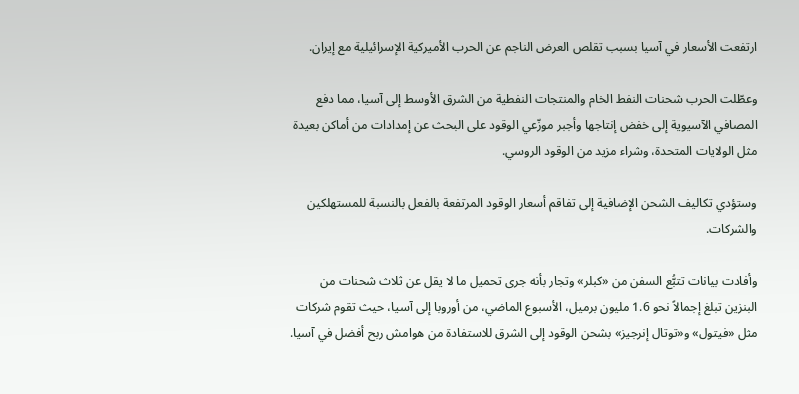ارتفعت الأسعار في آسيا بسبب تقلص العرض الناجم عن الحرب الأميركية الإسرائيلية مع إيران.

وعطّلت الحرب شحنات النفط الخام والمنتجات النفطية من الشرق الأوسط إلى آسيا، مما دفع المصافي الآسيوية إلى خفض إنتاجها وأجبر موزّعي الوقود على البحث عن إمدادات من أماكن بعيدة مثل الولايات المتحدة، وشراء مزيد من الوقود الروسي.

وستؤدي تكاليف الشحن الإضافية إلى تفاقم أسعار الوقود المرتفعة بالفعل بالنسبة للمستهلكين والشركات.

وأفادت بيانات تتبُّع السفن من «كبلر» وتجار بأنه جرى تحميل ما لا يقل عن ثلاث شحنات من البنزين تبلغ إجمالاً نحو 1.6 مليون برميل، الأسبوع الماضي، من أوروبا إلى آسيا، حيث تقوم شركات مثل «فيتول» و«توتال إنرجيز» بشحن الوقود إلى الشرق للاستفادة من هوامش ربح أفضل في آسيا.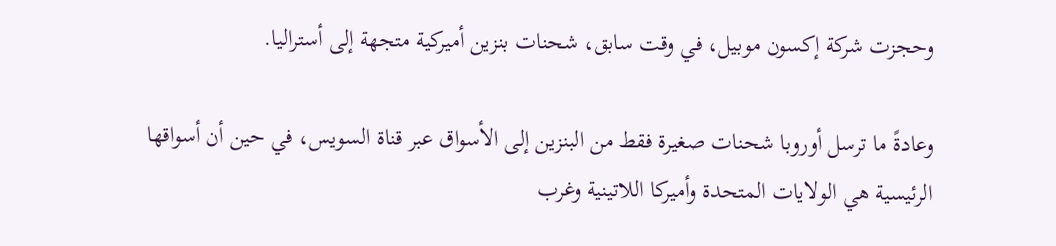وحجزت شركة إكسون موبيل، في وقت سابق، شحنات بنزين أميركية متجهة إلى أستراليا.

وعادةً ما ترسل أوروبا شحنات صغيرة فقط من البنزين إلى الأسواق عبر قناة السويس، في حين أن أسواقها الرئيسية هي الولايات المتحدة وأميركا اللاتينية وغرب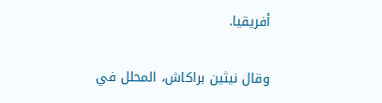أفريقيا.

وقال نيثين براكاش، المحلل في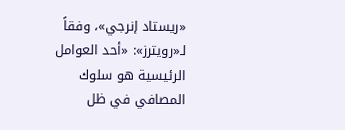«ريستاد إنرجي»، وفقاً لـ«رويترز»: «أحد العوامل الرئيسية هو سلوك المصافي في ظل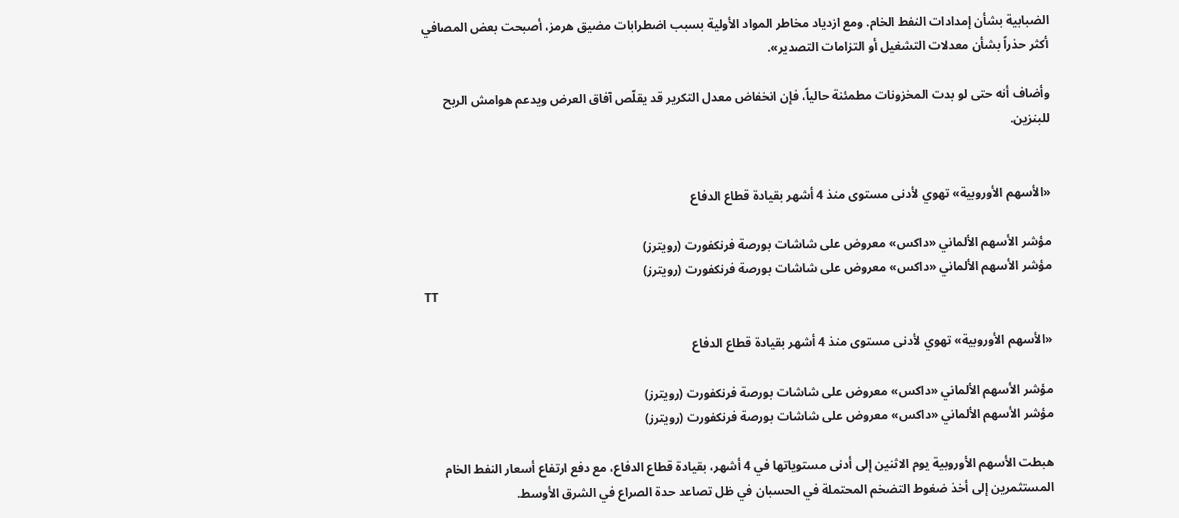الضبابية بشأن إمدادات النفط الخام. ومع ازدياد مخاطر المواد الأولية بسبب اضطرابات مضيق هرمز، أصبحت بعض المصافي أكثر حذراً بشأن معدلات التشغيل أو التزامات التصدير».

وأضاف أنه حتى لو بدت المخزونات مطمئنة حالياً، فإن انخفاض معدل التكرير قد يقلّص آفاق العرض ويدعم هوامش الربح للبنزين.


«الأسهم الأوروبية» تهوي لأدنى مستوى منذ 4 أشهر بقيادة قطاع الدفاع

مؤشر الأسهم الألماني «داكس» معروض على شاشات بورصة فرنكفورت (رويترز)
مؤشر الأسهم الألماني «داكس» معروض على شاشات بورصة فرنكفورت (رويترز)
TT

«الأسهم الأوروبية» تهوي لأدنى مستوى منذ 4 أشهر بقيادة قطاع الدفاع

مؤشر الأسهم الألماني «داكس» معروض على شاشات بورصة فرنكفورت (رويترز)
مؤشر الأسهم الألماني «داكس» معروض على شاشات بورصة فرنكفورت (رويترز)

هبطت الأسهم الأوروبية يوم الاثنين إلى أدنى مستوياتها في 4 أشهر، بقيادة قطاع الدفاع، مع دفع ارتفاع أسعار النفط الخام المستثمرين إلى أخذ ضغوط التضخم المحتملة في الحسبان في ظل تصاعد حدة الصراع في الشرق الأوسط.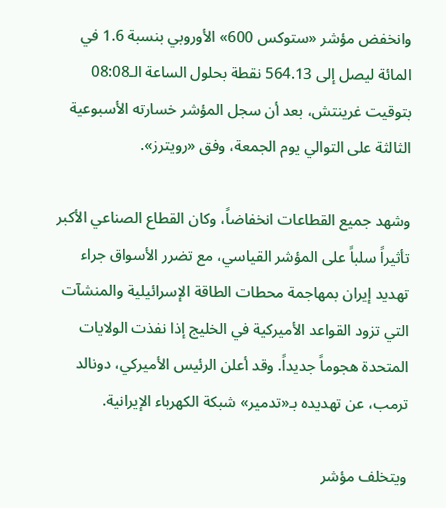وانخفض مؤشر «ستوكس 600» الأوروبي بنسبة 1.6 في المائة ليصل إلى 564.13 نقطة بحلول الساعة الـ08:08 بتوقيت غرينتش، بعد أن سجل المؤشر خسارته الأسبوعية الثالثة على التوالي يوم الجمعة، وفق «رويترز».

وشهد جميع القطاعات انخفاضاً، وكان القطاع الصناعي الأكبر تأثيراً سلباً على المؤشر القياسي، مع تضرر الأسواق جراء تهديد إيران بمهاجمة محطات الطاقة الإسرائيلية والمنشآت التي تزود القواعد الأميركية في الخليج إذا نفذت الولايات المتحدة هجوماً جديداً. وقد أعلن الرئيس الأميركي، دونالد ترمب، عن تهديده بـ«تدمير» شبكة الكهرباء الإيرانية.

ويتخلف مؤشر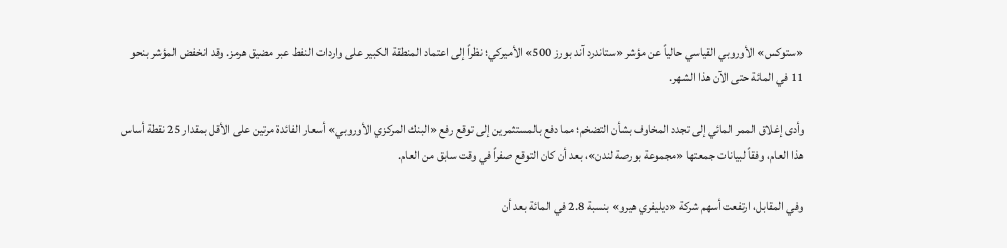«ستوكس» الأوروبي القياسي حالياً عن مؤشر «ستاندرد آند بورز 500» الأميركي؛ نظراً إلى اعتماد المنطقة الكبير على واردات النفط عبر مضيق هرمز. وقد انخفض المؤشر بنحو 11 في المائة حتى الآن هذا الشهر.

وأدى إغلاق الممر المائي إلى تجدد المخاوف بشأن التضخم؛ مما دفع بالمستثمرين إلى توقع رفع «البنك المركزي الأوروبي» أسعار الفائدة مرتين على الأقل بمقدار 25 نقطة أساس هذا العام، وفقاً لبيانات جمعتها «مجموعة بورصة لندن»، بعد أن كان التوقع صفراً في وقت سابق من العام.

وفي المقابل، ارتفعت أسهم شركة «ديليفري هيرو» بنسبة 2.8 في المائة بعد أن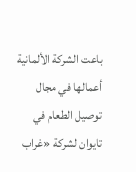باعت الشركة الألمانية أعمالها في مجال توصيل الطعام في تايوان لشركة «غراب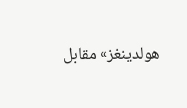هولدينغز» مقابل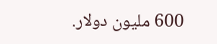600 مليون دولار.